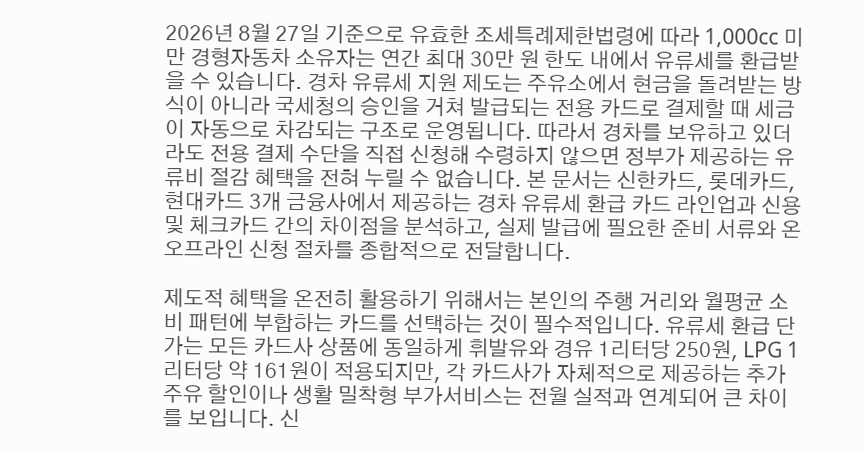2026년 8월 27일 기준으로 유효한 조세특례제한법령에 따라 1,000cc 미만 경형자동차 소유자는 연간 최대 30만 원 한도 내에서 유류세를 환급받을 수 있습니다. 경차 유류세 지원 제도는 주유소에서 현금을 돌려받는 방식이 아니라 국세청의 승인을 거쳐 발급되는 전용 카드로 결제할 때 세금이 자동으로 차감되는 구조로 운영됩니다. 따라서 경차를 보유하고 있더라도 전용 결제 수단을 직접 신청해 수령하지 않으면 정부가 제공하는 유류비 절감 혜택을 전혀 누릴 수 없습니다. 본 문서는 신한카드, 롯데카드, 현대카드 3개 금융사에서 제공하는 경차 유류세 환급 카드 라인업과 신용 및 체크카드 간의 차이점을 분석하고, 실제 발급에 필요한 준비 서류와 온오프라인 신청 절차를 종합적으로 전달합니다.

제도적 혜택을 온전히 활용하기 위해서는 본인의 주행 거리와 월평균 소비 패턴에 부합하는 카드를 선택하는 것이 필수적입니다. 유류세 환급 단가는 모든 카드사 상품에 동일하게 휘발유와 경유 1리터당 250원, LPG 1리터당 약 161원이 적용되지만, 각 카드사가 자체적으로 제공하는 추가 주유 할인이나 생활 밀착형 부가서비스는 전월 실적과 연계되어 큰 차이를 보입니다. 신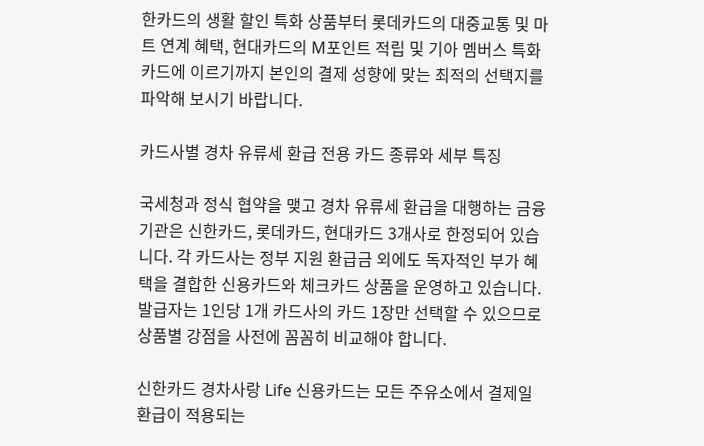한카드의 생활 할인 특화 상품부터 롯데카드의 대중교통 및 마트 연계 혜택, 현대카드의 M포인트 적립 및 기아 멤버스 특화 카드에 이르기까지 본인의 결제 성향에 맞는 최적의 선택지를 파악해 보시기 바랍니다.

카드사별 경차 유류세 환급 전용 카드 종류와 세부 특징

국세청과 정식 협약을 맺고 경차 유류세 환급을 대행하는 금융기관은 신한카드, 롯데카드, 현대카드 3개사로 한정되어 있습니다. 각 카드사는 정부 지원 환급금 외에도 독자적인 부가 혜택을 결합한 신용카드와 체크카드 상품을 운영하고 있습니다. 발급자는 1인당 1개 카드사의 카드 1장만 선택할 수 있으므로 상품별 강점을 사전에 꼼꼼히 비교해야 합니다.

신한카드 경차사랑 Life 신용카드는 모든 주유소에서 결제일 환급이 적용되는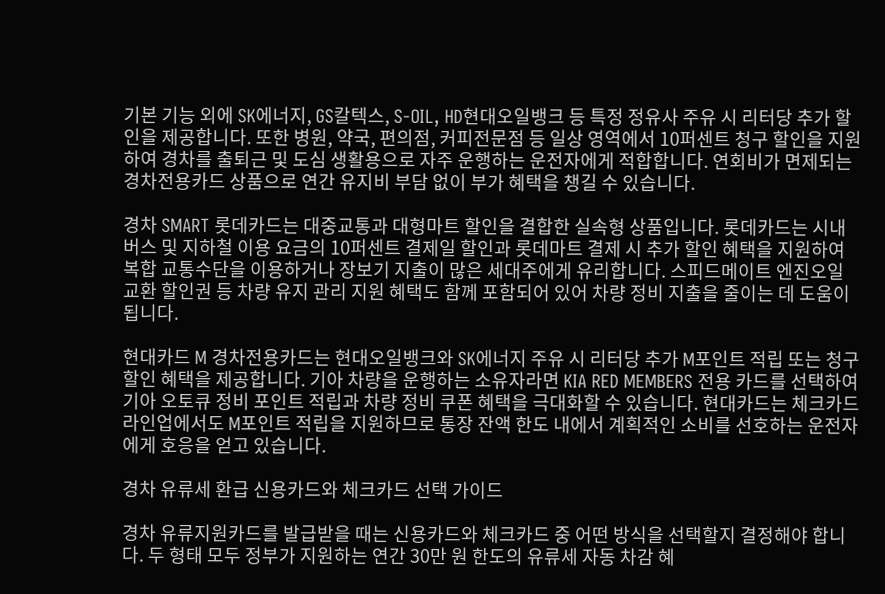기본 기능 외에 SK에너지, GS칼텍스, S-OIL, HD현대오일뱅크 등 특정 정유사 주유 시 리터당 추가 할인을 제공합니다. 또한 병원, 약국, 편의점, 커피전문점 등 일상 영역에서 10퍼센트 청구 할인을 지원하여 경차를 출퇴근 및 도심 생활용으로 자주 운행하는 운전자에게 적합합니다. 연회비가 면제되는 경차전용카드 상품으로 연간 유지비 부담 없이 부가 혜택을 챙길 수 있습니다.

경차 SMART 롯데카드는 대중교통과 대형마트 할인을 결합한 실속형 상품입니다. 롯데카드는 시내버스 및 지하철 이용 요금의 10퍼센트 결제일 할인과 롯데마트 결제 시 추가 할인 혜택을 지원하여 복합 교통수단을 이용하거나 장보기 지출이 많은 세대주에게 유리합니다. 스피드메이트 엔진오일 교환 할인권 등 차량 유지 관리 지원 혜택도 함께 포함되어 있어 차량 정비 지출을 줄이는 데 도움이 됩니다.

현대카드 M 경차전용카드는 현대오일뱅크와 SK에너지 주유 시 리터당 추가 M포인트 적립 또는 청구 할인 혜택을 제공합니다. 기아 차량을 운행하는 소유자라면 KIA RED MEMBERS 전용 카드를 선택하여 기아 오토큐 정비 포인트 적립과 차량 정비 쿠폰 혜택을 극대화할 수 있습니다. 현대카드는 체크카드 라인업에서도 M포인트 적립을 지원하므로 통장 잔액 한도 내에서 계획적인 소비를 선호하는 운전자에게 호응을 얻고 있습니다.

경차 유류세 환급 신용카드와 체크카드 선택 가이드

경차 유류지원카드를 발급받을 때는 신용카드와 체크카드 중 어떤 방식을 선택할지 결정해야 합니다. 두 형태 모두 정부가 지원하는 연간 30만 원 한도의 유류세 자동 차감 혜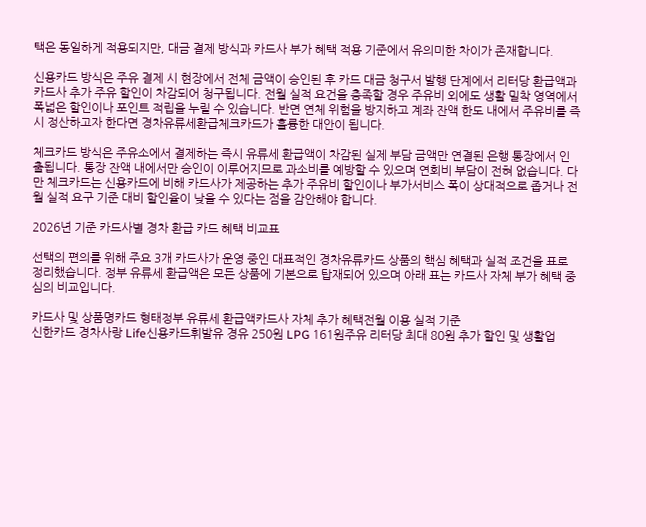택은 동일하게 적용되지만, 대금 결제 방식과 카드사 부가 혜택 적용 기준에서 유의미한 차이가 존재합니다.

신용카드 방식은 주유 결제 시 현장에서 전체 금액이 승인된 후 카드 대금 청구서 발행 단계에서 리터당 환급액과 카드사 추가 주유 할인이 차감되어 청구됩니다. 전월 실적 요건을 충족할 경우 주유비 외에도 생활 밀착 영역에서 폭넓은 할인이나 포인트 적립을 누릴 수 있습니다. 반면 연체 위험을 방지하고 계좌 잔액 한도 내에서 주유비를 즉시 정산하고자 한다면 경차유류세환급체크카드가 훌륭한 대안이 됩니다.

체크카드 방식은 주유소에서 결제하는 즉시 유류세 환급액이 차감된 실제 부담 금액만 연결된 은행 통장에서 인출됩니다. 통장 잔액 내에서만 승인이 이루어지므로 과소비를 예방할 수 있으며 연회비 부담이 전혀 없습니다. 다만 체크카드는 신용카드에 비해 카드사가 제공하는 추가 주유비 할인이나 부가서비스 폭이 상대적으로 좁거나 전월 실적 요구 기준 대비 할인율이 낮을 수 있다는 점을 감안해야 합니다.

2026년 기준 카드사별 경차 환급 카드 혜택 비교표

선택의 편의를 위해 주요 3개 카드사가 운영 중인 대표적인 경차유류카드 상품의 핵심 혜택과 실적 조건을 표로 정리했습니다. 정부 유류세 환급액은 모든 상품에 기본으로 탑재되어 있으며 아래 표는 카드사 자체 부가 혜택 중심의 비교입니다.

카드사 및 상품명카드 형태정부 유류세 환급액카드사 자체 추가 혜택전월 이용 실적 기준
신한카드 경차사랑 Life신용카드휘발유 경유 250원 LPG 161원주유 리터당 최대 80원 추가 할인 및 생활업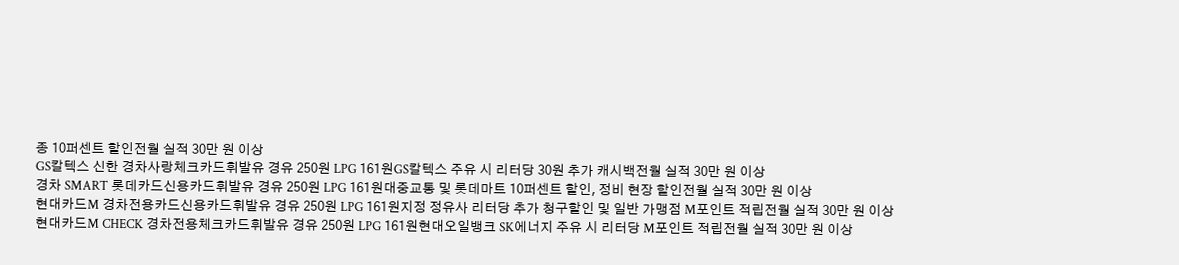종 10퍼센트 할인전월 실적 30만 원 이상
GS칼텍스 신한 경차사랑체크카드휘발유 경유 250원 LPG 161원GS칼텍스 주유 시 리터당 30원 추가 캐시백전월 실적 30만 원 이상
경차 SMART 롯데카드신용카드휘발유 경유 250원 LPG 161원대중교통 및 롯데마트 10퍼센트 할인, 정비 현장 할인전월 실적 30만 원 이상
현대카드M 경차전용카드신용카드휘발유 경유 250원 LPG 161원지정 정유사 리터당 추가 청구할인 및 일반 가맹점 M포인트 적립전월 실적 30만 원 이상
현대카드M CHECK 경차전용체크카드휘발유 경유 250원 LPG 161원현대오일뱅크 SK에너지 주유 시 리터당 M포인트 적립전월 실적 30만 원 이상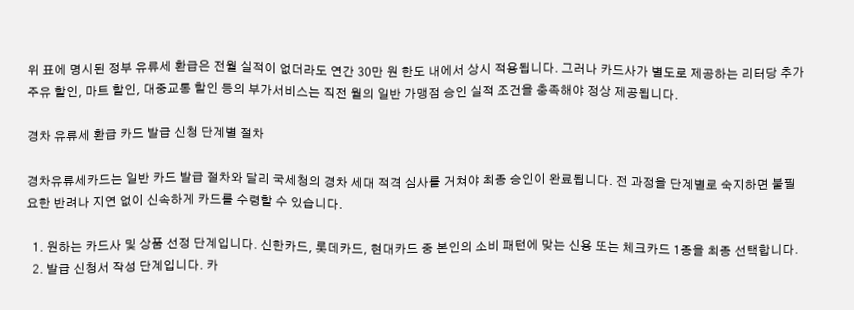위 표에 명시된 정부 유류세 환급은 전월 실적이 없더라도 연간 30만 원 한도 내에서 상시 적용됩니다. 그러나 카드사가 별도로 제공하는 리터당 추가 주유 할인, 마트 할인, 대중교통 할인 등의 부가서비스는 직전 월의 일반 가맹점 승인 실적 조건을 충족해야 정상 제공됩니다.

경차 유류세 환급 카드 발급 신청 단계별 절차

경차유류세카드는 일반 카드 발급 절차와 달리 국세청의 경차 세대 적격 심사를 거쳐야 최종 승인이 완료됩니다. 전 과정을 단계별로 숙지하면 불필요한 반려나 지연 없이 신속하게 카드를 수령할 수 있습니다.

  1. 원하는 카드사 및 상품 선정 단계입니다. 신한카드, 롯데카드, 현대카드 중 본인의 소비 패턴에 맞는 신용 또는 체크카드 1종을 최종 선택합니다.
  2. 발급 신청서 작성 단계입니다. 카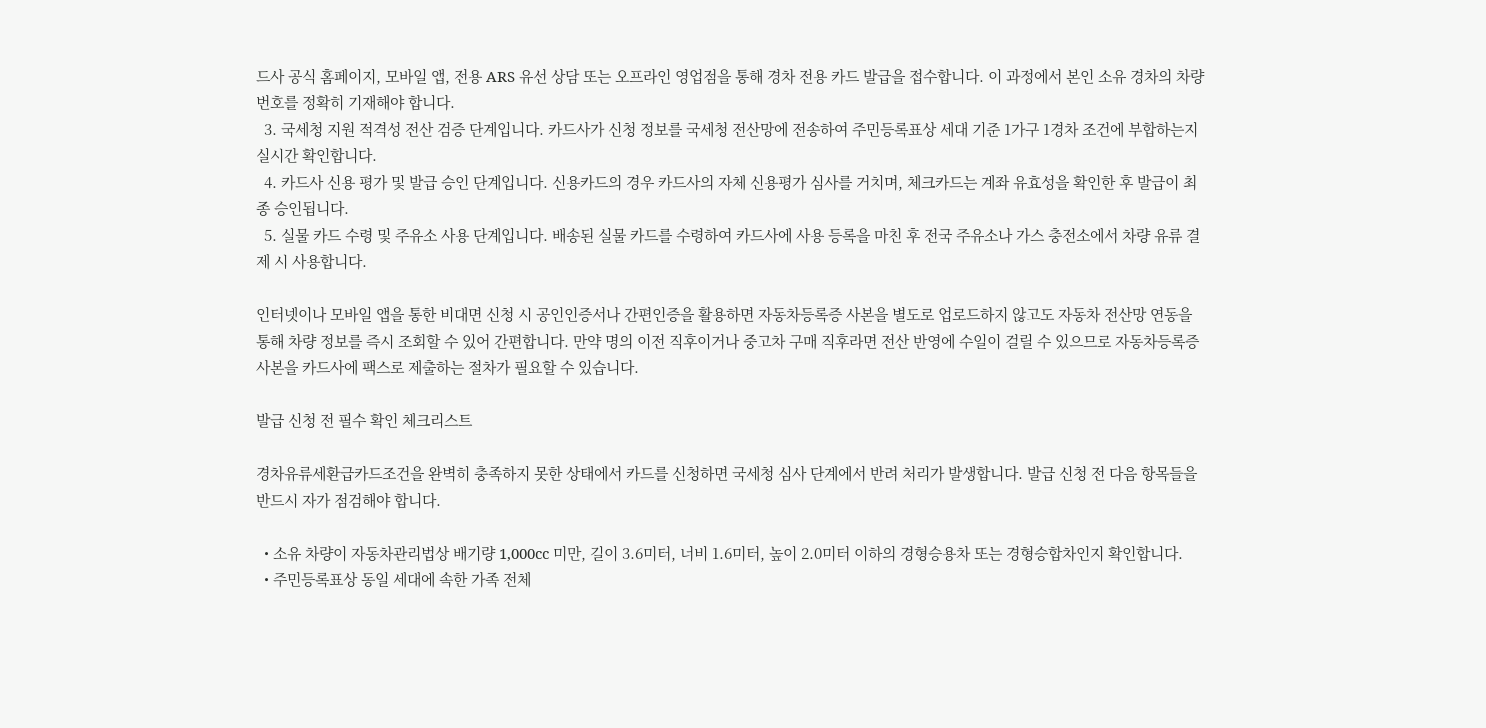드사 공식 홈페이지, 모바일 앱, 전용 ARS 유선 상담 또는 오프라인 영업점을 통해 경차 전용 카드 발급을 접수합니다. 이 과정에서 본인 소유 경차의 차량번호를 정확히 기재해야 합니다.
  3. 국세청 지원 적격성 전산 검증 단계입니다. 카드사가 신청 정보를 국세청 전산망에 전송하여 주민등록표상 세대 기준 1가구 1경차 조건에 부합하는지 실시간 확인합니다.
  4. 카드사 신용 평가 및 발급 승인 단계입니다. 신용카드의 경우 카드사의 자체 신용평가 심사를 거치며, 체크카드는 계좌 유효성을 확인한 후 발급이 최종 승인됩니다.
  5. 실물 카드 수령 및 주유소 사용 단계입니다. 배송된 실물 카드를 수령하여 카드사에 사용 등록을 마친 후 전국 주유소나 가스 충전소에서 차량 유류 결제 시 사용합니다.

인터넷이나 모바일 앱을 통한 비대면 신청 시 공인인증서나 간편인증을 활용하면 자동차등록증 사본을 별도로 업로드하지 않고도 자동차 전산망 연동을 통해 차량 정보를 즉시 조회할 수 있어 간편합니다. 만약 명의 이전 직후이거나 중고차 구매 직후라면 전산 반영에 수일이 걸릴 수 있으므로 자동차등록증 사본을 카드사에 팩스로 제출하는 절차가 필요할 수 있습니다.

발급 신청 전 필수 확인 체크리스트

경차유류세환급카드조건을 완벽히 충족하지 못한 상태에서 카드를 신청하면 국세청 심사 단계에서 반려 처리가 발생합니다. 발급 신청 전 다음 항목들을 반드시 자가 점검해야 합니다.

  • 소유 차량이 자동차관리법상 배기량 1,000cc 미만, 길이 3.6미터, 너비 1.6미터, 높이 2.0미터 이하의 경형승용차 또는 경형승합차인지 확인합니다.
  • 주민등록표상 동일 세대에 속한 가족 전체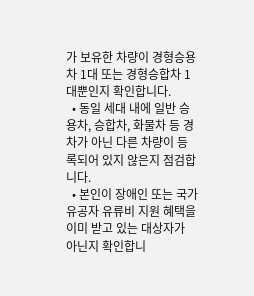가 보유한 차량이 경형승용차 1대 또는 경형승합차 1대뿐인지 확인합니다.
  • 동일 세대 내에 일반 승용차, 승합차, 화물차 등 경차가 아닌 다른 차량이 등록되어 있지 않은지 점검합니다.
  • 본인이 장애인 또는 국가유공자 유류비 지원 혜택을 이미 받고 있는 대상자가 아닌지 확인합니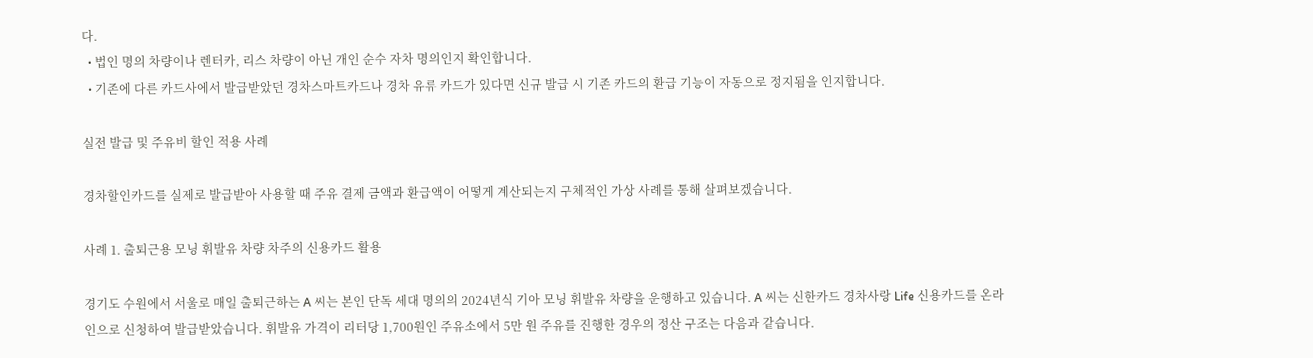다.
  • 법인 명의 차량이나 렌터카, 리스 차량이 아닌 개인 순수 자차 명의인지 확인합니다.
  • 기존에 다른 카드사에서 발급받았던 경차스마트카드나 경차 유류 카드가 있다면 신규 발급 시 기존 카드의 환급 기능이 자동으로 정지됨을 인지합니다.

실전 발급 및 주유비 할인 적용 사례

경차할인카드를 실제로 발급받아 사용할 때 주유 결제 금액과 환급액이 어떻게 계산되는지 구체적인 가상 사례를 통해 살펴보겠습니다.

사례 1. 출퇴근용 모닝 휘발유 차량 차주의 신용카드 활용

경기도 수원에서 서울로 매일 출퇴근하는 A 씨는 본인 단독 세대 명의의 2024년식 기아 모닝 휘발유 차량을 운행하고 있습니다. A 씨는 신한카드 경차사랑 Life 신용카드를 온라인으로 신청하여 발급받았습니다. 휘발유 가격이 리터당 1,700원인 주유소에서 5만 원 주유를 진행한 경우의 정산 구조는 다음과 같습니다.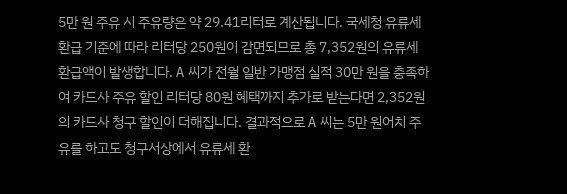5만 원 주유 시 주유량은 약 29.41리터로 계산됩니다. 국세청 유류세 환급 기준에 따라 리터당 250원이 감면되므로 총 7,352원의 유류세 환급액이 발생합니다. A 씨가 전월 일반 가맹점 실적 30만 원을 충족하여 카드사 주유 할인 리터당 80원 혜택까지 추가로 받는다면 2,352원의 카드사 청구 할인이 더해집니다. 결과적으로 A 씨는 5만 원어치 주유를 하고도 청구서상에서 유류세 환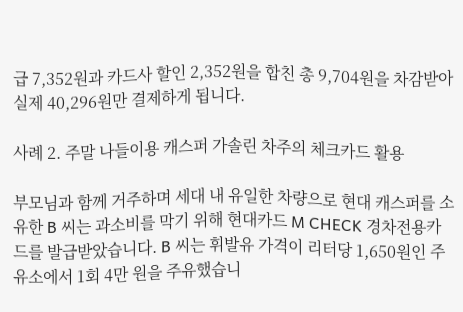급 7,352원과 카드사 할인 2,352원을 합친 총 9,704원을 차감받아 실제 40,296원만 결제하게 됩니다.

사례 2. 주말 나들이용 캐스퍼 가솔린 차주의 체크카드 활용

부모님과 함께 거주하며 세대 내 유일한 차량으로 현대 캐스퍼를 소유한 B 씨는 과소비를 막기 위해 현대카드 M CHECK 경차전용카드를 발급받았습니다. B 씨는 휘발유 가격이 리터당 1,650원인 주유소에서 1회 4만 원을 주유했습니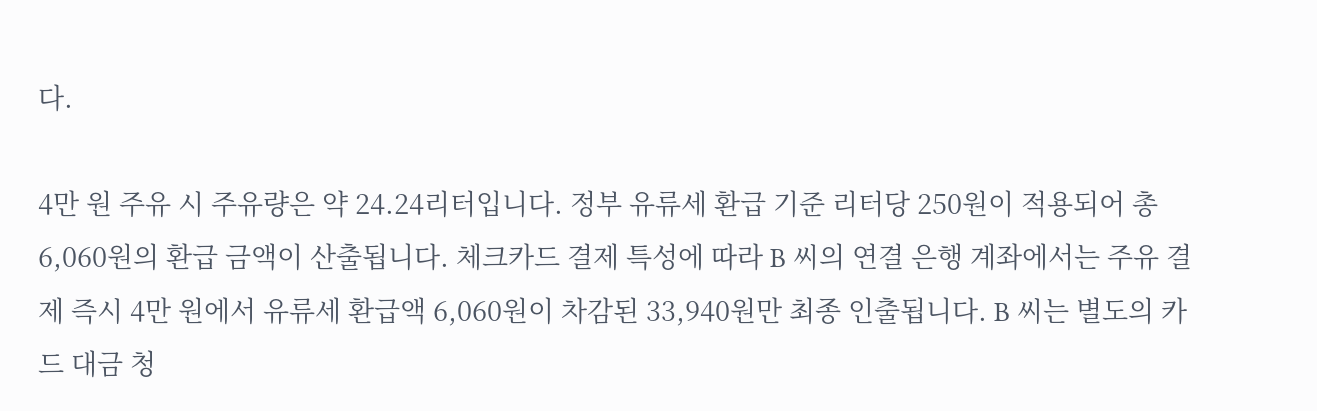다.

4만 원 주유 시 주유량은 약 24.24리터입니다. 정부 유류세 환급 기준 리터당 250원이 적용되어 총 6,060원의 환급 금액이 산출됩니다. 체크카드 결제 특성에 따라 B 씨의 연결 은행 계좌에서는 주유 결제 즉시 4만 원에서 유류세 환급액 6,060원이 차감된 33,940원만 최종 인출됩니다. B 씨는 별도의 카드 대금 청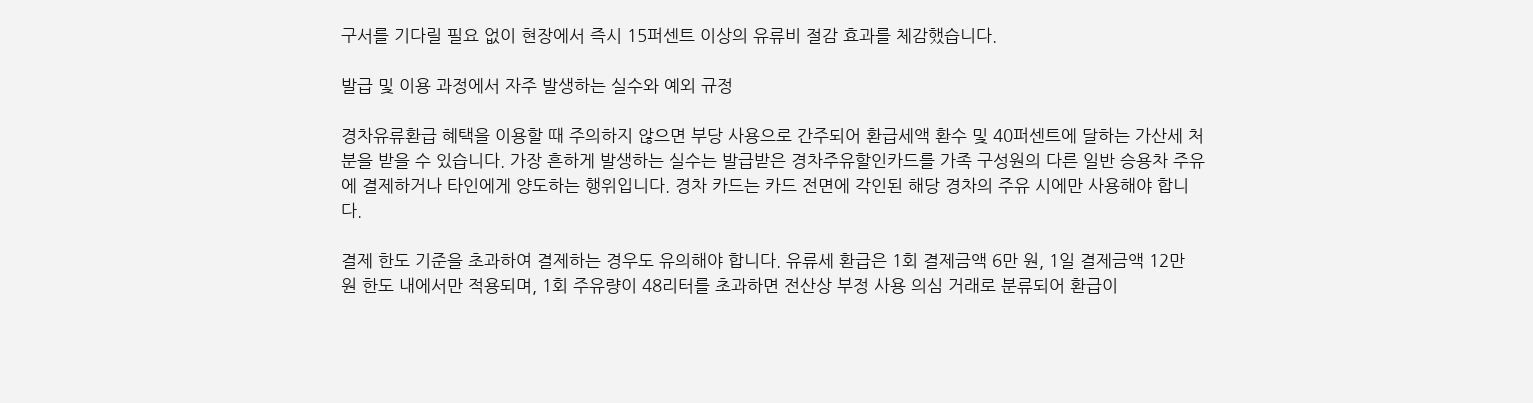구서를 기다릴 필요 없이 현장에서 즉시 15퍼센트 이상의 유류비 절감 효과를 체감했습니다.

발급 및 이용 과정에서 자주 발생하는 실수와 예외 규정

경차유류환급 혜택을 이용할 때 주의하지 않으면 부당 사용으로 간주되어 환급세액 환수 및 40퍼센트에 달하는 가산세 처분을 받을 수 있습니다. 가장 흔하게 발생하는 실수는 발급받은 경차주유할인카드를 가족 구성원의 다른 일반 승용차 주유에 결제하거나 타인에게 양도하는 행위입니다. 경차 카드는 카드 전면에 각인된 해당 경차의 주유 시에만 사용해야 합니다.

결제 한도 기준을 초과하여 결제하는 경우도 유의해야 합니다. 유류세 환급은 1회 결제금액 6만 원, 1일 결제금액 12만 원 한도 내에서만 적용되며, 1회 주유량이 48리터를 초과하면 전산상 부정 사용 의심 거래로 분류되어 환급이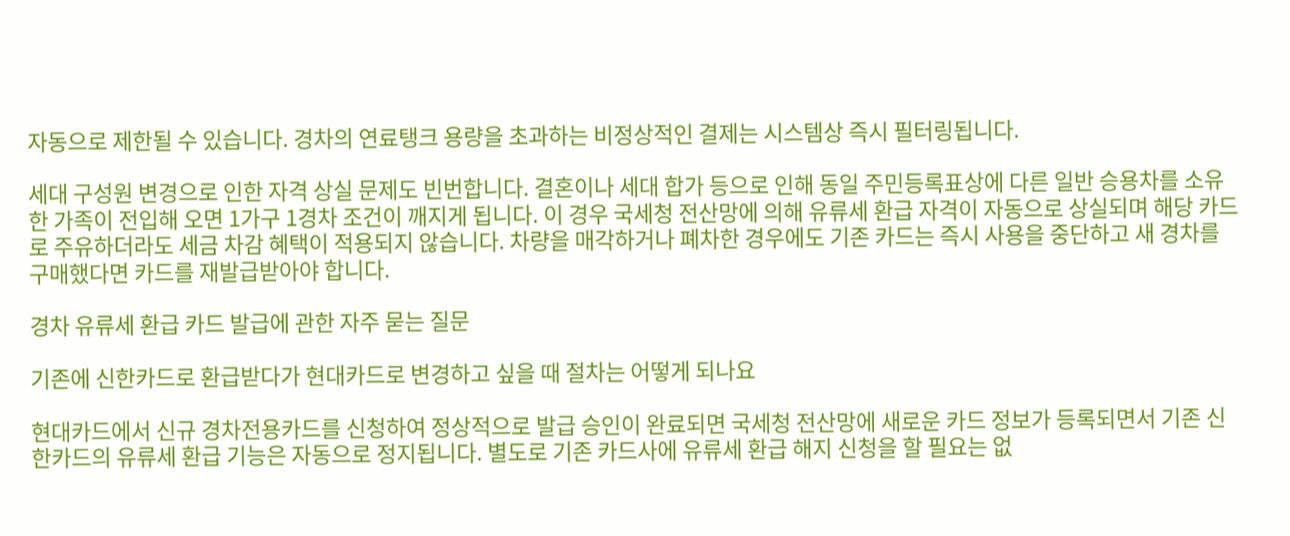자동으로 제한될 수 있습니다. 경차의 연료탱크 용량을 초과하는 비정상적인 결제는 시스템상 즉시 필터링됩니다.

세대 구성원 변경으로 인한 자격 상실 문제도 빈번합니다. 결혼이나 세대 합가 등으로 인해 동일 주민등록표상에 다른 일반 승용차를 소유한 가족이 전입해 오면 1가구 1경차 조건이 깨지게 됩니다. 이 경우 국세청 전산망에 의해 유류세 환급 자격이 자동으로 상실되며 해당 카드로 주유하더라도 세금 차감 혜택이 적용되지 않습니다. 차량을 매각하거나 폐차한 경우에도 기존 카드는 즉시 사용을 중단하고 새 경차를 구매했다면 카드를 재발급받아야 합니다.

경차 유류세 환급 카드 발급에 관한 자주 묻는 질문

기존에 신한카드로 환급받다가 현대카드로 변경하고 싶을 때 절차는 어떻게 되나요

현대카드에서 신규 경차전용카드를 신청하여 정상적으로 발급 승인이 완료되면 국세청 전산망에 새로운 카드 정보가 등록되면서 기존 신한카드의 유류세 환급 기능은 자동으로 정지됩니다. 별도로 기존 카드사에 유류세 환급 해지 신청을 할 필요는 없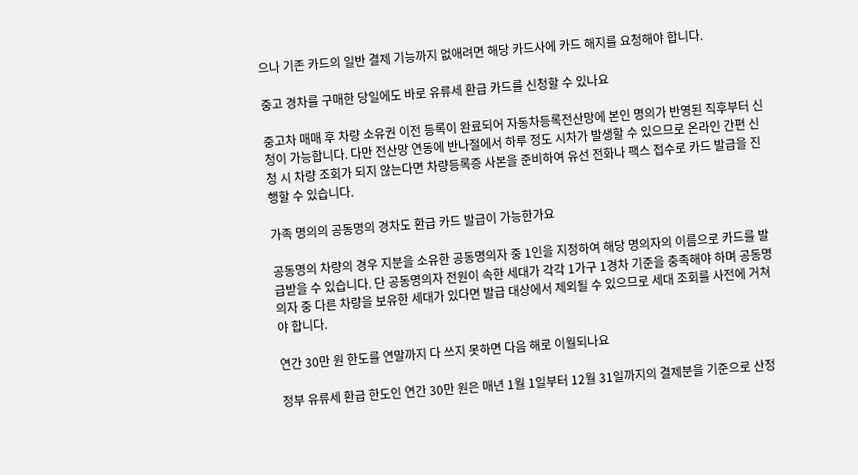으나 기존 카드의 일반 결제 기능까지 없애려면 해당 카드사에 카드 해지를 요청해야 합니다.

중고 경차를 구매한 당일에도 바로 유류세 환급 카드를 신청할 수 있나요

중고차 매매 후 차량 소유권 이전 등록이 완료되어 자동차등록전산망에 본인 명의가 반영된 직후부터 신청이 가능합니다. 다만 전산망 연동에 반나절에서 하루 정도 시차가 발생할 수 있으므로 온라인 간편 신청 시 차량 조회가 되지 않는다면 차량등록증 사본을 준비하여 유선 전화나 팩스 접수로 카드 발급을 진행할 수 있습니다.

가족 명의의 공동명의 경차도 환급 카드 발급이 가능한가요

공동명의 차량의 경우 지분을 소유한 공동명의자 중 1인을 지정하여 해당 명의자의 이름으로 카드를 발급받을 수 있습니다. 단 공동명의자 전원이 속한 세대가 각각 1가구 1경차 기준을 충족해야 하며 공동명의자 중 다른 차량을 보유한 세대가 있다면 발급 대상에서 제외될 수 있으므로 세대 조회를 사전에 거쳐야 합니다.

연간 30만 원 한도를 연말까지 다 쓰지 못하면 다음 해로 이월되나요

정부 유류세 환급 한도인 연간 30만 원은 매년 1월 1일부터 12월 31일까지의 결제분을 기준으로 산정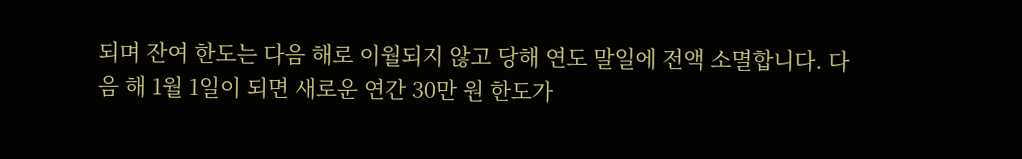되며 잔여 한도는 다음 해로 이월되지 않고 당해 연도 말일에 전액 소멸합니다. 다음 해 1월 1일이 되면 새로운 연간 30만 원 한도가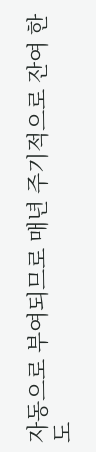자동으로 부여되므로 매년 주기적으로 잔여 한도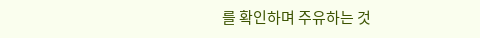를 확인하며 주유하는 것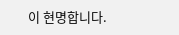이 현명합니다.